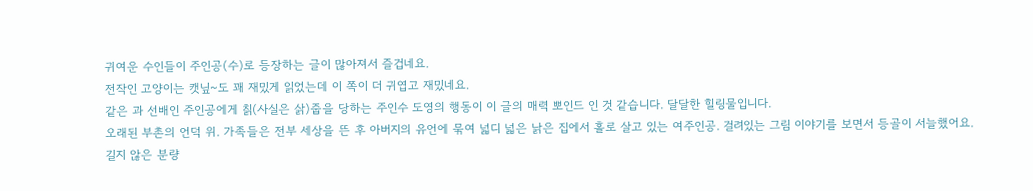귀여운 수인들이 주인공(수)로 등장하는 글이 많아져서 즐겁네요.
전작인 고양이는 캣닢~도 꽤 재밌게 읽었는데 이 쪽이 더 귀엽고 재밌네요.
같은 과 선배인 주인공에게 칡(사실은 삵)줍을 당하는 주인수 도영의 행동이 이 글의 매력 뽀인드 인 것 같습니다. 달달한 힐링물입니다.
오래된 부촌의 언덕 위. 가족들은 전부 세상을 뜬 후 아버지의 유언에 묶여 넓디 넓은 낡은 집에서 홀로 살고 있는 여주인공. 걸려있는 그림 이야기를 보면서 등골이 서늘했어요.
길지 않은 분량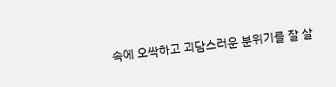속에 오싹하고 괴담스러운 분위기를 잘 살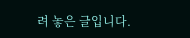려 놓은 글입니다.